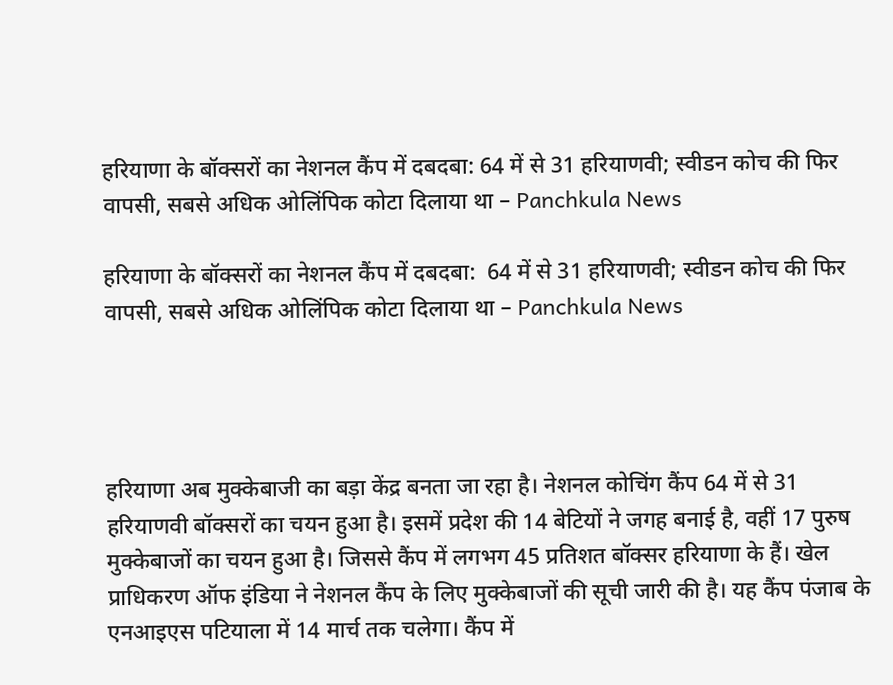हरियाणा के बॉक्सरों का नेशनल कैंप में दबदबा: 64 में से 31 हरियाणवी; स्वीडन कोच की फिर वापसी, सबसे अधिक ओलिंपिक कोटा दिलाया था – Panchkula News

हरियाणा के बॉक्सरों का नेशनल कैंप में दबदबा:  64 में से 31 हरियाणवी; स्वीडन कोच की फिर वापसी, सबसे अधिक ओलिंपिक कोटा दिलाया था – Panchkula News




हरियाणा अब मुक्केबाजी का बड़ा केंद्र बनता जा रहा है। नेशनल कोचिंग कैंप 64 में से 31 हरियाणवी बॉक्सरों का चयन हुआ है। इसमें प्रदेश की 14 बेटियों ने जगह बनाई है, वहीं 17 पुरुष मुक्केबाजों का चयन हुआ है। जिससे कैंप में लगभग 45 प्रतिशत बॉक्सर हरियाणा के हैं। खेल प्राधिकरण ऑफ इंडिया ने नेशनल कैंप के लिए मुक्केबाजों की सूची जारी की है। यह कैंप पंजाब के एनआइएस पटियाला में 14 मार्च तक चलेगा। कैंप में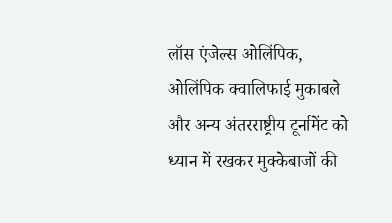लॉस एंजेल्स ओलिंपिक, ओलिंपिक क्वालिफाई मुकाबले और अन्य अंतरराष्ट्रीय टूर्नामेंट को ध्यान में रखकर मुक्केबाजों की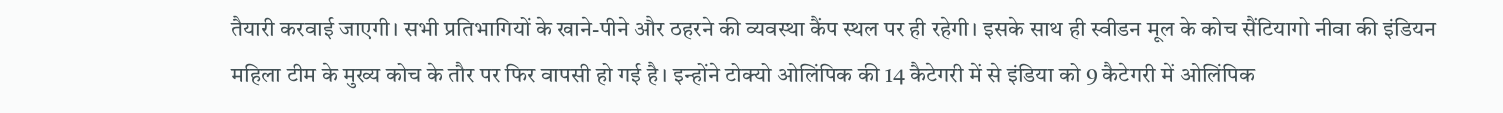तैयारी करवाई जाएगी। सभी प्रतिभागियों के खाने-पीने और ठहरने की व्यवस्था कैंप स्थल पर ही रहेगी। इसके साथ ही स्वीडन मूल के कोच सैंटियागो नीवा की इंडियन महिला टीम के मुख्य कोच के तौर पर फिर वापसी हो गई है। इन्होंने टोक्यो ओलिंपिक की 14 कैटेगरी में से इंडिया को 9 कैटेगरी में ओलिंपिक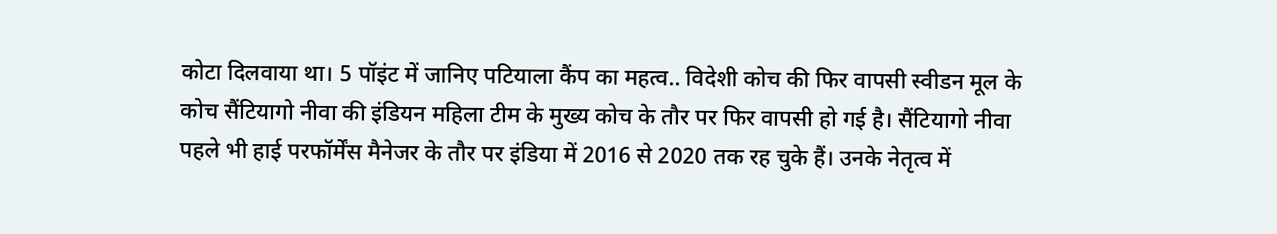कोटा दिलवाया था। 5 पॉइंट में जानिए पटियाला कैंप का महत्व.. विदेशी कोच की फिर वापसी स्वीडन मूल के कोच सैंटियागो नीवा की इंडियन महिला टीम के मुख्य कोच के तौर पर फिर वापसी हो गई है। सैंटियागो नीवा पहले भी हाई परफॉर्मेंस मैनेजर के तौर पर इंडिया में 2016 से 2020 तक रह चुके हैं। उनके नेतृत्व में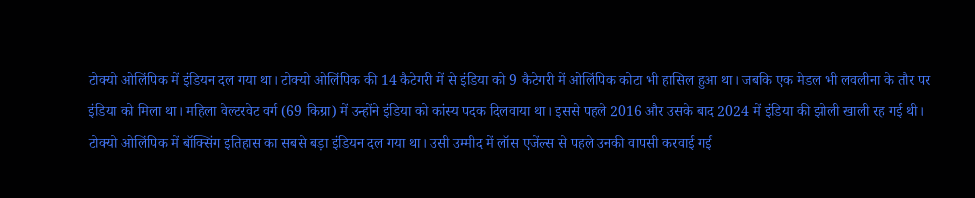टोक्यो ओलिंपिक में इंडियन दल गया था। टोक्यो ओलिंपिक की 14 कैटेगरी में से इंडिया को 9 कैटेगरी में ओलिंपिक कोटा भी हासिल हुआ था। जबकि एक मेडल भी लवलीना के तौर पर इंडिया को मिला था। महिला वेल्टरवेट वर्ग (69 किग्रा) में उन्होंने इंडिया को कांस्य पदक दिलवाया था। इससे पहले 2016 और उसके बाद 2024 में इंडिया की झोली खाली रह गई थी। टोक्यो ओलिंपिक में बॉक्सिंग इतिहास का सबसे बड़ा इंडियन दल गया था। उसी उम्मीद में लॉस एजेंल्स से पहले उनकी वापसी करवाई गई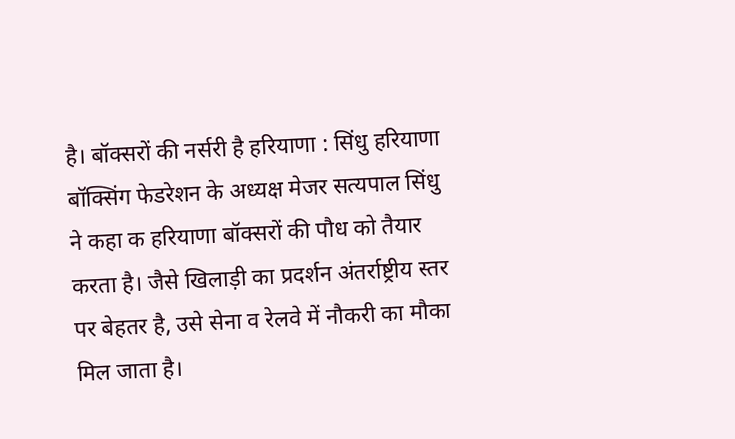है। बॉक्सरों की नर्सरी है हरियाणा : सिंधु हरियाणा बॉक्सिंग फेडरेशन के अध्यक्ष मेजर सत्यपाल सिंधु ने कहा क हरियाणा बॉक्सरों की पौध को तैयार करता है। जैसे खिलाड़ी का प्रदर्शन अंतर्राष्ट्रीय स्तर पर बेहतर है, उसे सेना व रेलवे में नौकरी का मौका मिल जाता है।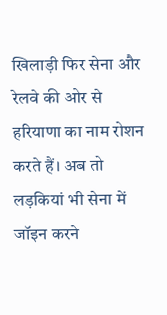खिलाड़ी फिर सेना और रेलवे की ओर से हरियाणा का नाम रोशन करते हैं। अब तो लड़कियां भी सेना में जॉइन करने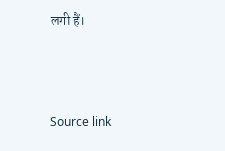लगी हैं।



Source link